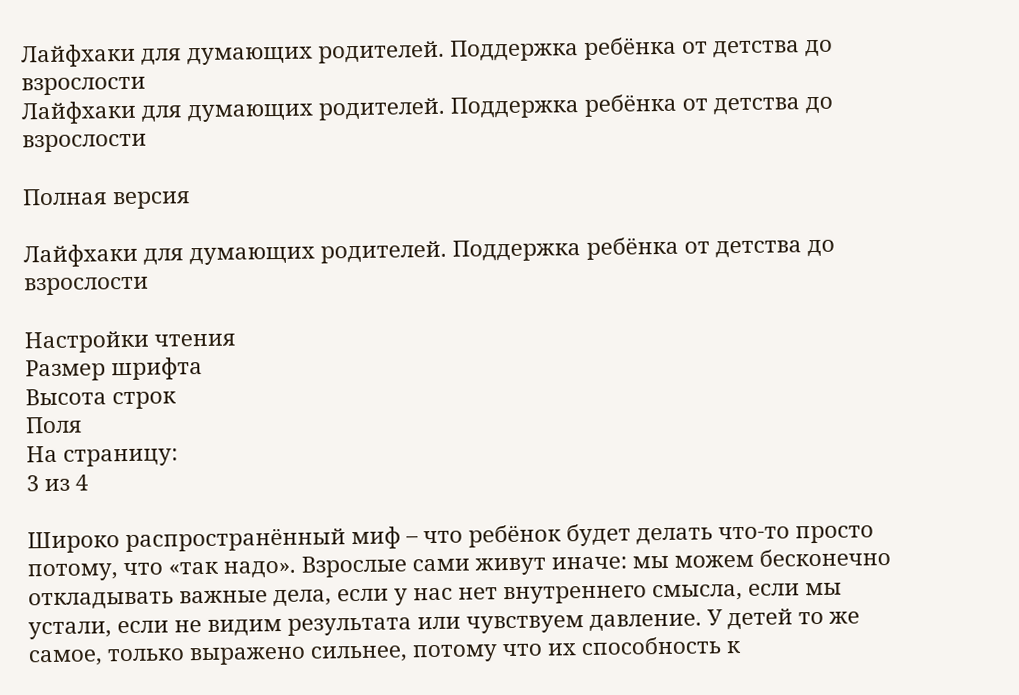Лайфхаки для думающих родителей. Поддержка ребёнка от детства до взрослости
Лайфхаки для думающих родителей. Поддержка ребёнка от детства до взрослости

Полная версия

Лайфхаки для думающих родителей. Поддержка ребёнка от детства до взрослости

Настройки чтения
Размер шрифта
Высота строк
Поля
На страницу:
3 из 4

Широко распространённый миф – что ребёнок будет делать что-то просто потому, что «так надо». Взрослые сами живут иначе: мы можем бесконечно откладывать важные дела, если у нас нет внутреннего смысла, если мы устали, если не видим результата или чувствуем давление. У детей то же самое, только выражено сильнее, потому что их способность к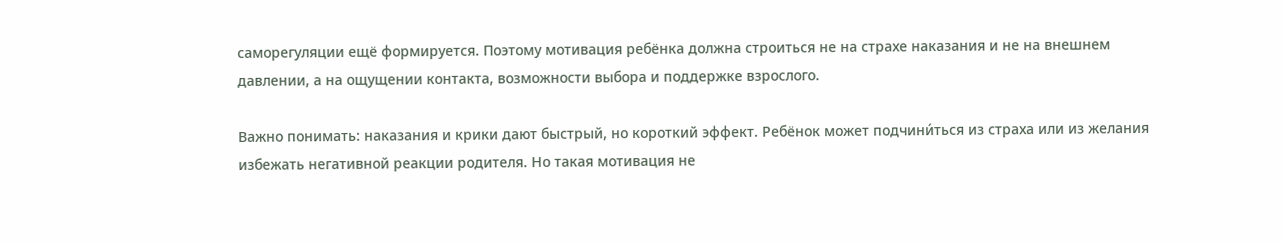саморегуляции ещё формируется. Поэтому мотивация ребёнка должна строиться не на страхе наказания и не на внешнем давлении, а на ощущении контакта, возможности выбора и поддержке взрослого.

Важно понимать: наказания и крики дают быстрый, но короткий эффект. Ребёнок может подчини́ться из страха или из желания избежать негативной реакции родителя. Но такая мотивация не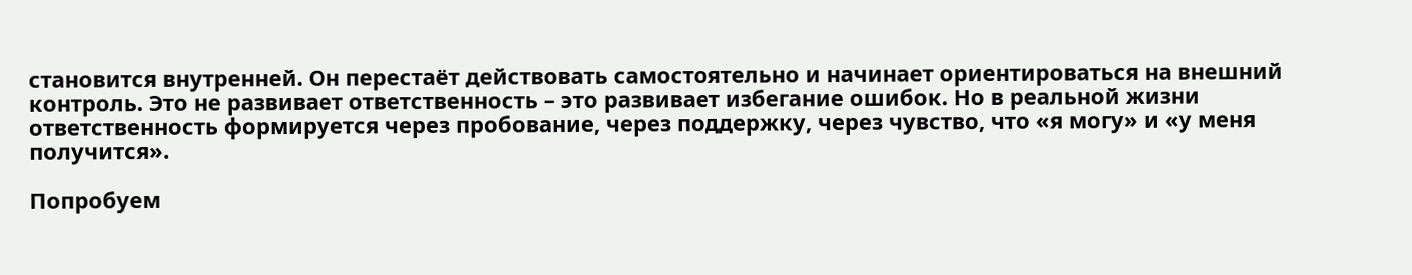становится внутренней. Он перестаёт действовать самостоятельно и начинает ориентироваться на внешний контроль. Это не развивает ответственность – это развивает избегание ошибок. Но в реальной жизни ответственность формируется через пробование, через поддержку, через чувство, что «я могу» и «у меня получится».

Попробуем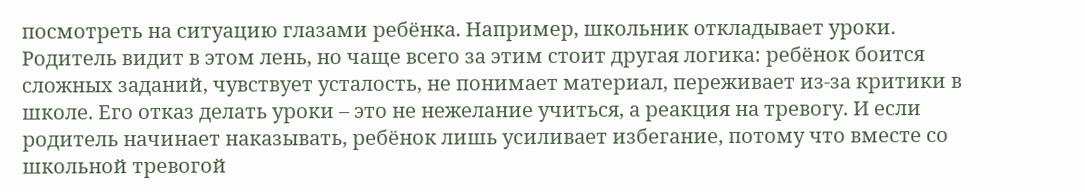посмотреть на ситуацию глазами ребёнка. Например, школьник откладывает уроки. Родитель видит в этом лень, но чаще всего за этим стоит другая логика: ребёнок боится сложных заданий, чувствует усталость, не понимает материал, переживает из-за критики в школе. Его отказ делать уроки – это не нежелание учиться, а реакция на тревогу. И если родитель начинает наказывать, ребёнок лишь усиливает избегание, потому что вместе со школьной тревогой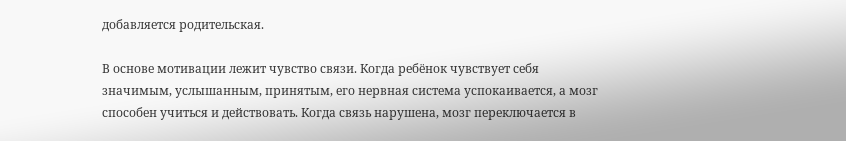добавляется родительская.

В основе мотивации лежит чувство связи. Когда ребёнок чувствует себя значимым, услышанным, принятым, его нервная система успокаивается, а мозг способен учиться и действовать. Когда связь нарушена, мозг переключается в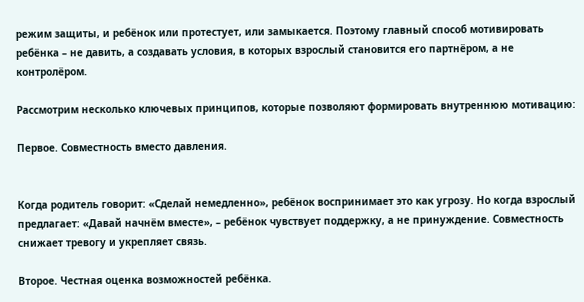режим защиты, и ребёнок или протестует, или замыкается. Поэтому главный способ мотивировать ребёнка – не давить, а создавать условия, в которых взрослый становится его партнёром, а не контролёром.

Рассмотрим несколько ключевых принципов, которые позволяют формировать внутреннюю мотивацию:

Первое. Совместность вместо давления.


Когда родитель говорит: «Сделай немедленно», ребёнок воспринимает это как угрозу. Но когда взрослый предлагает: «Давай начнём вместе», – ребёнок чувствует поддержку, а не принуждение. Совместность снижает тревогу и укрепляет связь.

Второе. Честная оценка возможностей ребёнка.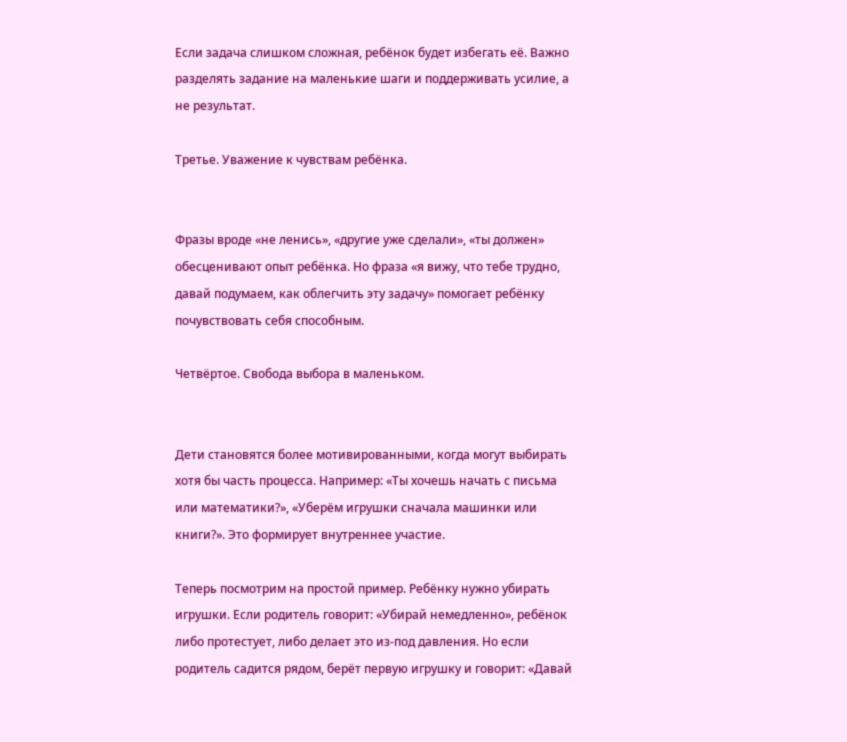Если задача слишком сложная, ребёнок будет избегать её. Важно разделять задание на маленькие шаги и поддерживать усилие, а не результат.

Третье. Уважение к чувствам ребёнка.


Фразы вроде «не ленись», «другие уже сделали», «ты должен» обесценивают опыт ребёнка. Но фраза «я вижу, что тебе трудно, давай подумаем, как облегчить эту задачу» помогает ребёнку почувствовать себя способным.

Четвёртое. Свобода выбора в маленьком.


Дети становятся более мотивированными, когда могут выбирать хотя бы часть процесса. Например: «Ты хочешь начать с письма или математики?», «Уберём игрушки сначала машинки или книги?». Это формирует внутреннее участие.

Теперь посмотрим на простой пример. Ребёнку нужно убирать игрушки. Если родитель говорит: «Убирай немедленно», ребёнок либо протестует, либо делает это из-под давления. Но если родитель садится рядом, берёт первую игрушку и говорит: «Давай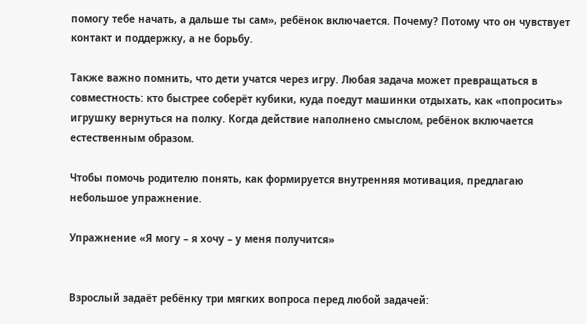помогу тебе начать, а дальше ты сам», ребёнок включается. Почему? Потому что он чувствует контакт и поддержку, а не борьбу.

Также важно помнить, что дети учатся через игру. Любая задача может превращаться в совместность: кто быстрее соберёт кубики, куда поедут машинки отдыхать, как «попросить» игрушку вернуться на полку. Когда действие наполнено смыслом, ребёнок включается естественным образом.

Чтобы помочь родителю понять, как формируется внутренняя мотивация, предлагаю небольшое упражнение.

Упражнение «Я могу – я хочу – у меня получится»


Взрослый задаёт ребёнку три мягких вопроса перед любой задачей: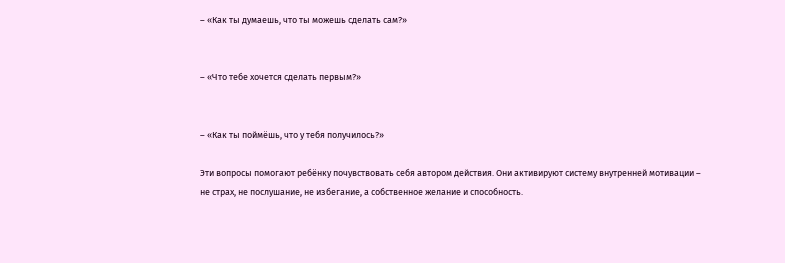– «Как ты думаешь, что ты можешь сделать сам?»


– «Что тебе хочется сделать первым?»


– «Как ты поймёшь, что у тебя получилось?»

Эти вопросы помогают ребёнку почувствовать себя автором действия. Они активируют систему внутренней мотивации – не страх, не послушание, не избегание, а собственное желание и способность.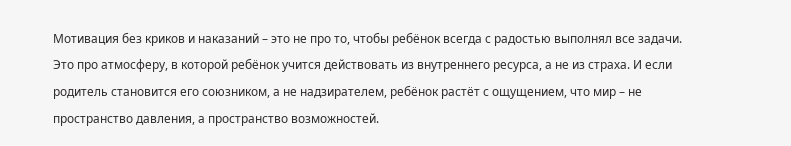Мотивация без криков и наказаний – это не про то, чтобы ребёнок всегда с радостью выполнял все задачи. Это про атмосферу, в которой ребёнок учится действовать из внутреннего ресурса, а не из страха. И если родитель становится его союзником, а не надзирателем, ребёнок растёт с ощущением, что мир – не пространство давления, а пространство возможностей.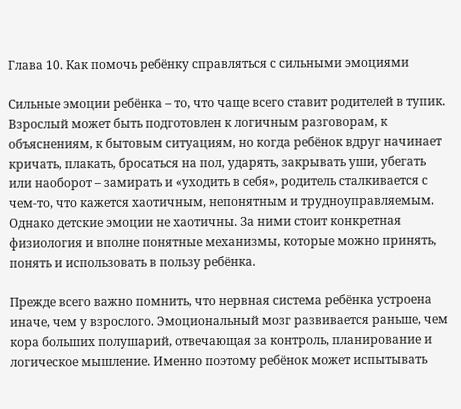Глава 10. Как помочь ребёнку справляться с сильными эмоциями

Сильные эмоции ребёнка – то, что чаще всего ставит родителей в тупик. Взрослый может быть подготовлен к логичным разговорам, к объяснениям, к бытовым ситуациям, но когда ребёнок вдруг начинает кричать, плакать, бросаться на пол, ударять, закрывать уши, убегать или наоборот – замирать и «уходить в себя», родитель сталкивается с чем-то, что кажется хаотичным, непонятным и трудноуправляемым. Однако детские эмоции не хаотичны. За ними стоит конкретная физиология и вполне понятные механизмы, которые можно принять, понять и использовать в пользу ребёнка.

Прежде всего важно помнить, что нервная система ребёнка устроена иначе, чем у взрослого. Эмоциональный мозг развивается раньше, чем кора больших полушарий, отвечающая за контроль, планирование и логическое мышление. Именно поэтому ребёнок может испытывать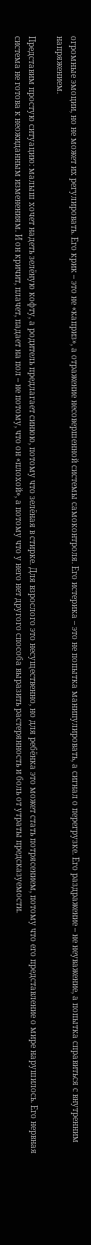огромные эмоции, но не может их регулировать. Его крик – это не «каприз», а отражение несовершенной системы самоконтроля. Его истерика – это не попытка манипулировать, а сигнал о перегрузке. Его раздражение – не неуважение, а попытка справиться с внутренним напряжением.

Представим простую ситуацию: малыш хочет надеть зелёную кофту, а родитель предлагает синюю, потому что зелёная в стирке. Для взрослого это несущественно, но для ребёнка это может стать потрясением, потому что его представление о мире нарушилось. Его нервная система не готова к неожиданным изменениям. И он кричит, плачет, падает на пол – не потому, что он «плохой», а потому что у него нет другого способа выразить растерянность и боль от утраты предсказуемости.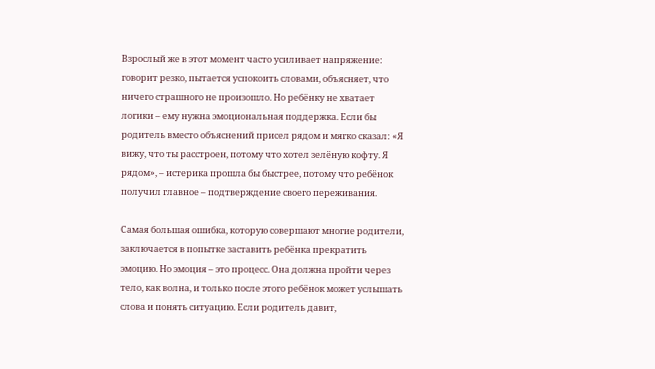Взрослый же в этот момент часто усиливает напряжение: говорит резко, пытается успокоить словами, объясняет, что ничего страшного не произошло. Но ребёнку не хватает логики – ему нужна эмоциональная поддержка. Если бы родитель вместо объяснений присел рядом и мягко сказал: «Я вижу, что ты расстроен, потому что хотел зелёную кофту. Я рядом», – истерика прошла бы быстрее, потому что ребёнок получил главное – подтверждение своего переживания.

Самая большая ошибка, которую совершают многие родители, заключается в попытке заставить ребёнка прекратить эмоцию. Но эмоция – это процесс. Она должна пройти через тело, как волна, и только после этого ребёнок может услышать слова и понять ситуацию. Если родитель давит,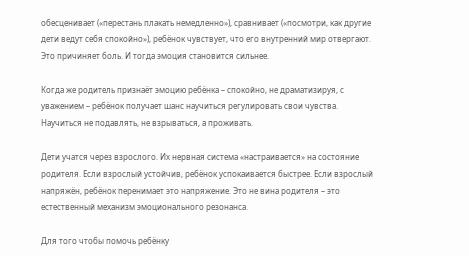обесценивает («перестань плакать немедленно»), сравнивает («посмотри, как другие дети ведут себя спокойно»), ребёнок чувствует, что его внутренний мир отвергают. Это причиняет боль. И тогда эмоция становится сильнее.

Когда же родитель признаёт эмоцию ребёнка – спокойно, не драматизируя, с уважением – ребёнок получает шанс научиться регулировать свои чувства. Научиться не подавлять, не взрываться, а проживать.

Дети учатся через взрослого. Их нервная система «настраивается» на состояние родителя. Если взрослый устойчив, ребёнок успокаивается быстрее. Если взрослый напряжён, ребёнок перенимает это напряжение. Это не вина родителя – это естественный механизм эмоционального резонанса.

Для того чтобы помочь ребёнку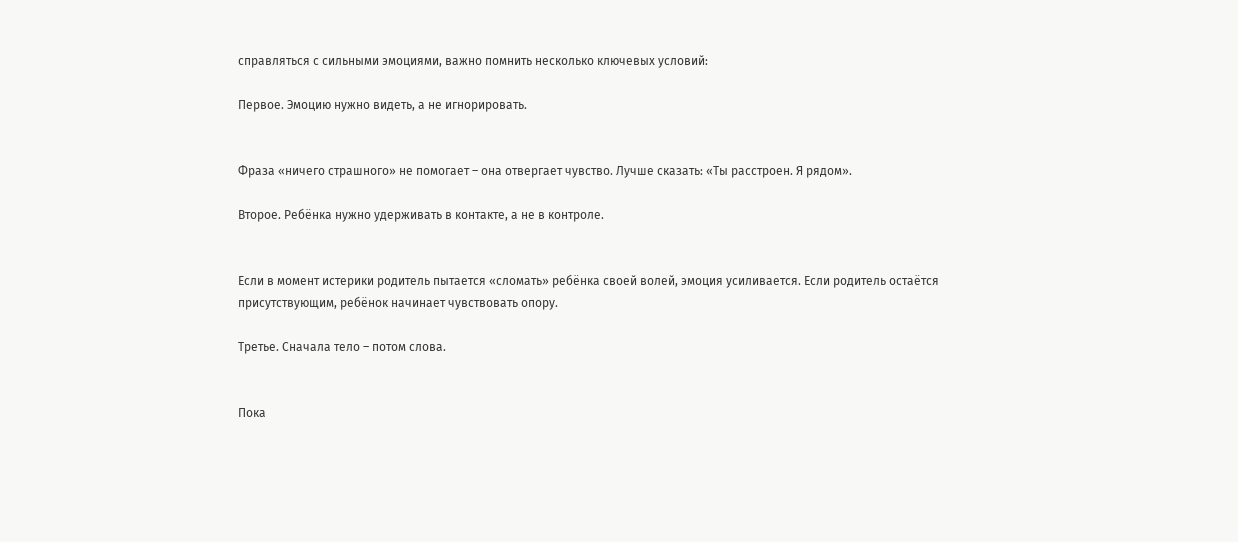справляться с сильными эмоциями, важно помнить несколько ключевых условий:

Первое. Эмоцию нужно видеть, а не игнорировать.


Фраза «ничего страшного» не помогает – она отвергает чувство. Лучше сказать: «Ты расстроен. Я рядом».

Второе. Ребёнка нужно удерживать в контакте, а не в контроле.


Если в момент истерики родитель пытается «сломать» ребёнка своей волей, эмоция усиливается. Если родитель остаётся присутствующим, ребёнок начинает чувствовать опору.

Третье. Сначала тело – потом слова.


Пока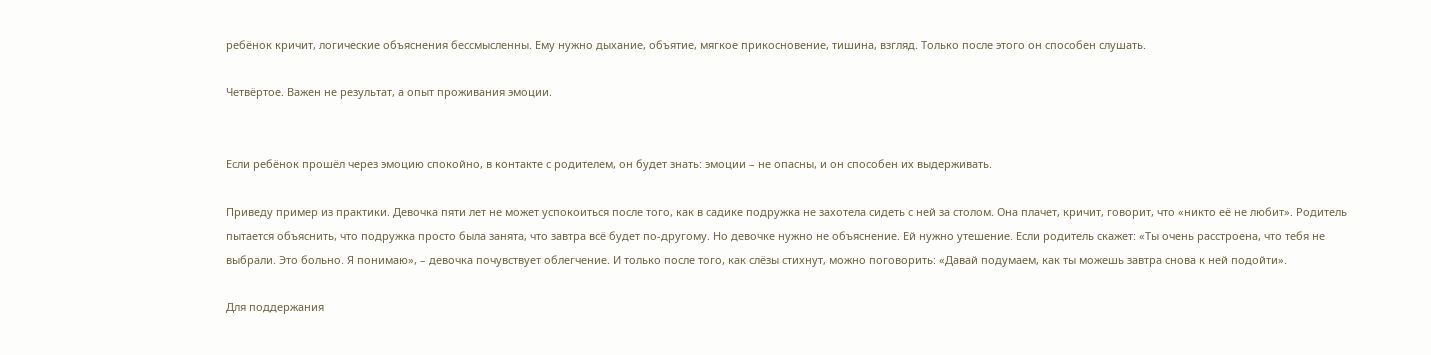ребёнок кричит, логические объяснения бессмысленны. Ему нужно дыхание, объятие, мягкое прикосновение, тишина, взгляд. Только после этого он способен слушать.

Четвёртое. Важен не результат, а опыт проживания эмоции.


Если ребёнок прошёл через эмоцию спокойно, в контакте с родителем, он будет знать: эмоции – не опасны, и он способен их выдерживать.

Приведу пример из практики. Девочка пяти лет не может успокоиться после того, как в садике подружка не захотела сидеть с ней за столом. Она плачет, кричит, говорит, что «никто её не любит». Родитель пытается объяснить, что подружка просто была занята, что завтра всё будет по-другому. Но девочке нужно не объяснение. Ей нужно утешение. Если родитель скажет: «Ты очень расстроена, что тебя не выбрали. Это больно. Я понимаю», – девочка почувствует облегчение. И только после того, как слёзы стихнут, можно поговорить: «Давай подумаем, как ты можешь завтра снова к ней подойти».

Для поддержания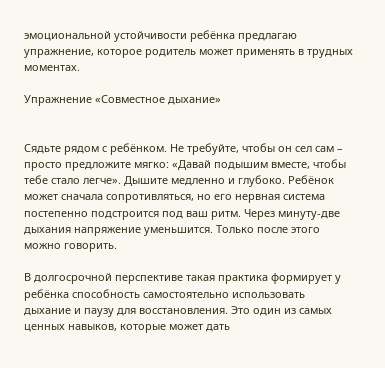эмоциональной устойчивости ребёнка предлагаю упражнение, которое родитель может применять в трудных моментах.

Упражнение «Совместное дыхание»


Сядьте рядом с ребёнком. Не требуйте, чтобы он сел сам – просто предложите мягко: «Давай подышим вместе, чтобы тебе стало легче». Дышите медленно и глубоко. Ребёнок может сначала сопротивляться, но его нервная система постепенно подстроится под ваш ритм. Через минуту-две дыхания напряжение уменьшится. Только после этого можно говорить.

В долгосрочной перспективе такая практика формирует у ребёнка способность самостоятельно использовать дыхание и паузу для восстановления. Это один из самых ценных навыков, которые может дать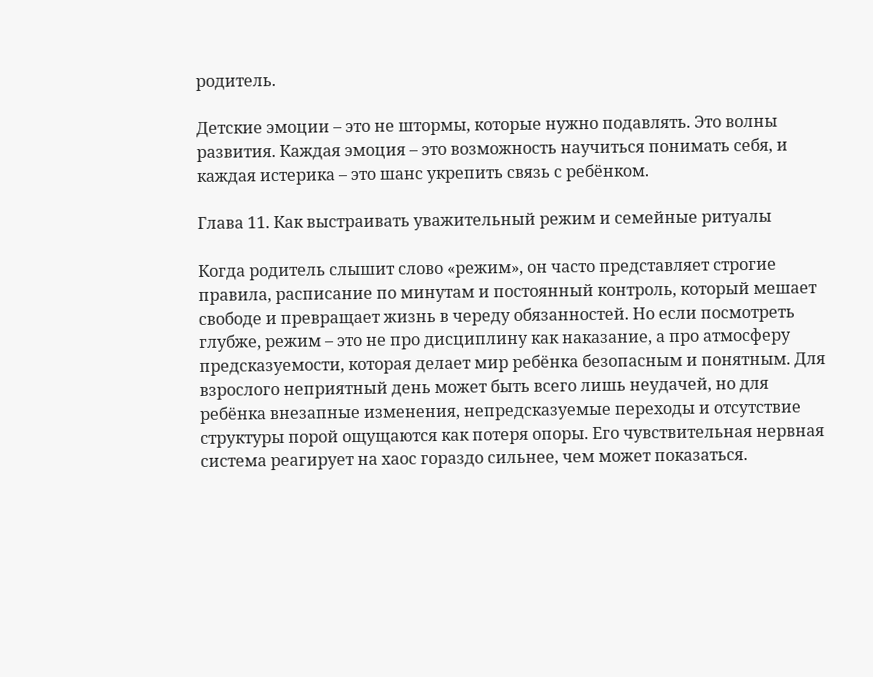родитель.

Детские эмоции – это не штормы, которые нужно подавлять. Это волны развития. Каждая эмоция – это возможность научиться понимать себя, и каждая истерика – это шанс укрепить связь с ребёнком.

Глава 11. Как выстраивать уважительный режим и семейные ритуалы

Когда родитель слышит слово «режим», он часто представляет строгие правила, расписание по минутам и постоянный контроль, который мешает свободе и превращает жизнь в череду обязанностей. Но если посмотреть глубже, режим – это не про дисциплину как наказание, а про атмосферу предсказуемости, которая делает мир ребёнка безопасным и понятным. Для взрослого неприятный день может быть всего лишь неудачей, но для ребёнка внезапные изменения, непредсказуемые переходы и отсутствие структуры порой ощущаются как потеря опоры. Его чувствительная нервная система реагирует на хаос гораздо сильнее, чем может показаться.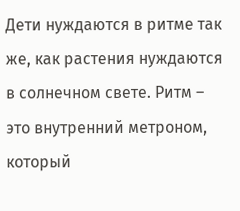Дети нуждаются в ритме так же, как растения нуждаются в солнечном свете. Ритм – это внутренний метроном, который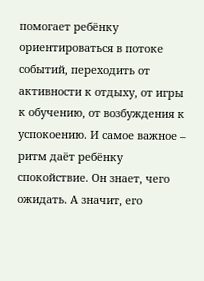помогает ребёнку ориентироваться в потоке событий, переходить от активности к отдыху, от игры к обучению, от возбуждения к успокоению. И самое важное – ритм даёт ребёнку спокойствие. Он знает, чего ожидать. А значит, его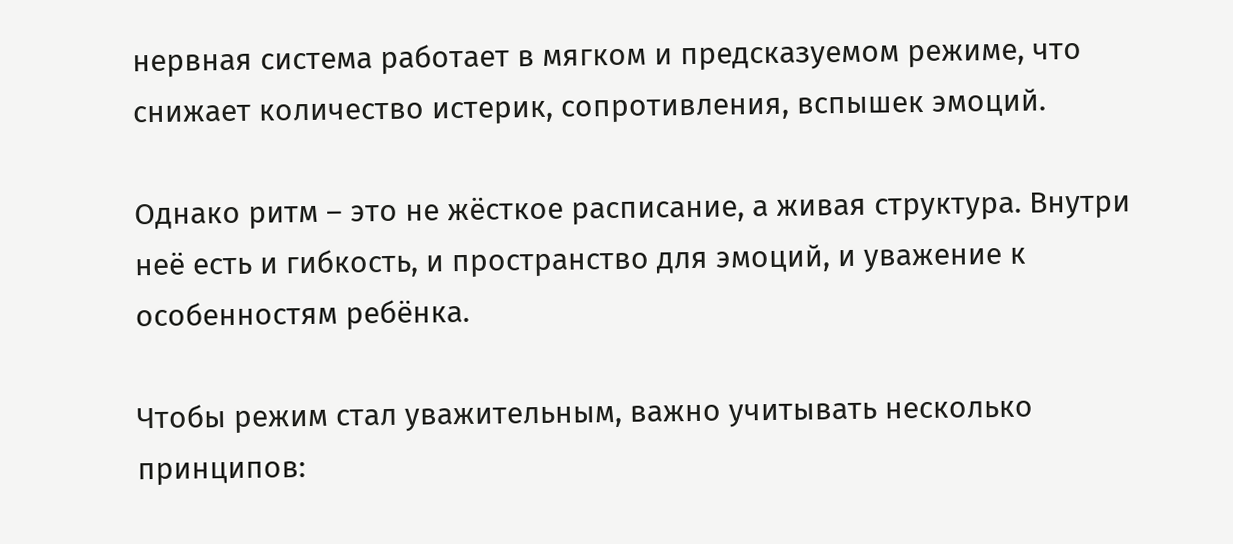нервная система работает в мягком и предсказуемом режиме, что снижает количество истерик, сопротивления, вспышек эмоций.

Однако ритм – это не жёсткое расписание, а живая структура. Внутри неё есть и гибкость, и пространство для эмоций, и уважение к особенностям ребёнка.

Чтобы режим стал уважительным, важно учитывать несколько принципов: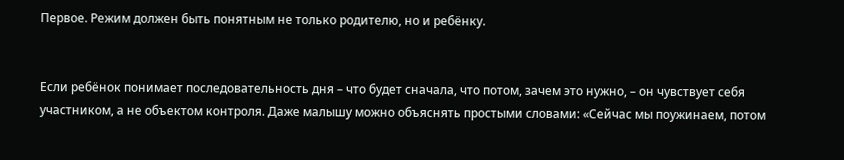Первое. Режим должен быть понятным не только родителю, но и ребёнку.


Если ребёнок понимает последовательность дня – что будет сначала, что потом, зачем это нужно, – он чувствует себя участником, а не объектом контроля. Даже малышу можно объяснять простыми словами: «Сейчас мы поужинаем, потом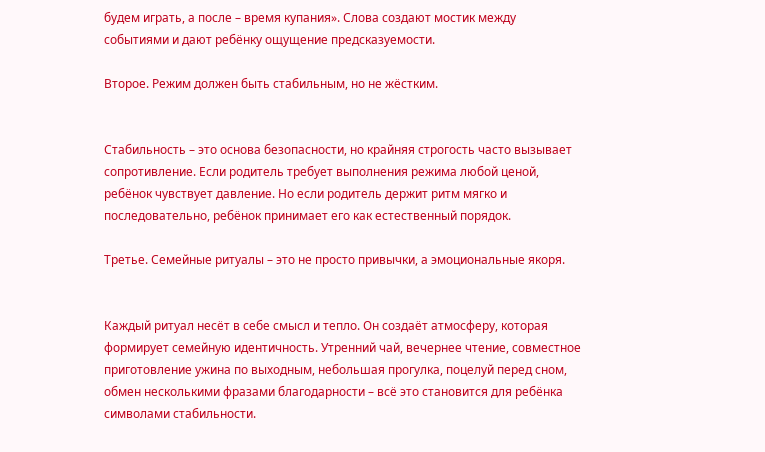будем играть, а после – время купания». Слова создают мостик между событиями и дают ребёнку ощущение предсказуемости.

Второе. Режим должен быть стабильным, но не жёстким.


Стабильность – это основа безопасности, но крайняя строгость часто вызывает сопротивление. Если родитель требует выполнения режима любой ценой, ребёнок чувствует давление. Но если родитель держит ритм мягко и последовательно, ребёнок принимает его как естественный порядок.

Третье. Семейные ритуалы – это не просто привычки, а эмоциональные якоря.


Каждый ритуал несёт в себе смысл и тепло. Он создаёт атмосферу, которая формирует семейную идентичность. Утренний чай, вечернее чтение, совместное приготовление ужина по выходным, небольшая прогулка, поцелуй перед сном, обмен несколькими фразами благодарности – всё это становится для ребёнка символами стабильности.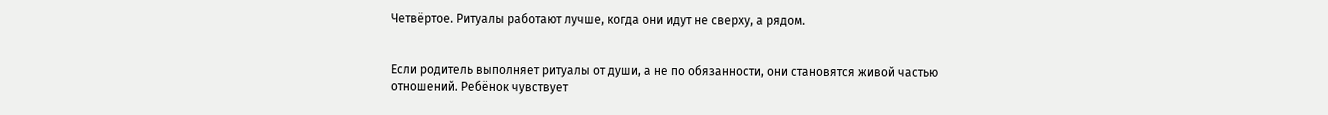Четвёртое. Ритуалы работают лучше, когда они идут не сверху, а рядом.


Если родитель выполняет ритуалы от души, а не по обязанности, они становятся живой частью отношений. Ребёнок чувствует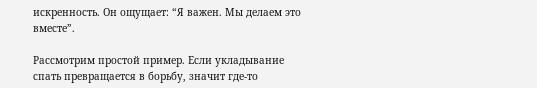искренность. Он ощущает: “Я важен. Мы делаем это вместе”.

Рассмотрим простой пример. Если укладывание спать превращается в борьбу, значит где-то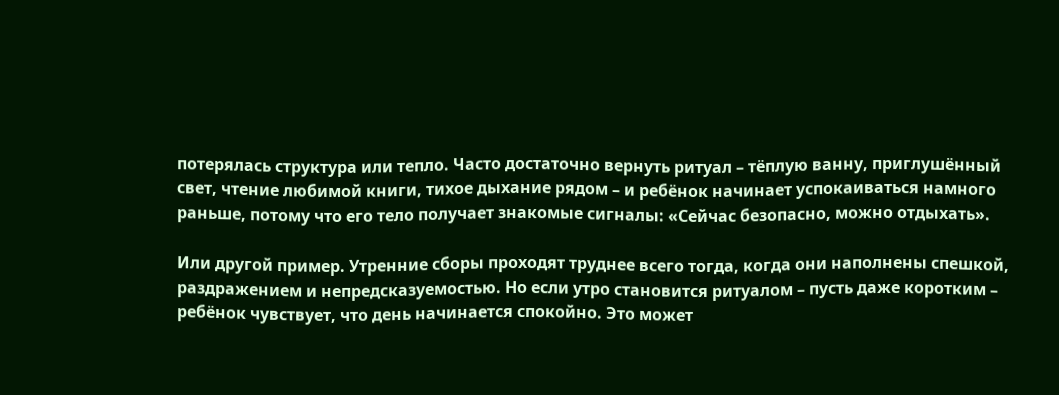потерялась структура или тепло. Часто достаточно вернуть ритуал – тёплую ванну, приглушённый свет, чтение любимой книги, тихое дыхание рядом – и ребёнок начинает успокаиваться намного раньше, потому что его тело получает знакомые сигналы: «Сейчас безопасно, можно отдыхать».

Или другой пример. Утренние сборы проходят труднее всего тогда, когда они наполнены спешкой, раздражением и непредсказуемостью. Но если утро становится ритуалом – пусть даже коротким – ребёнок чувствует, что день начинается спокойно. Это может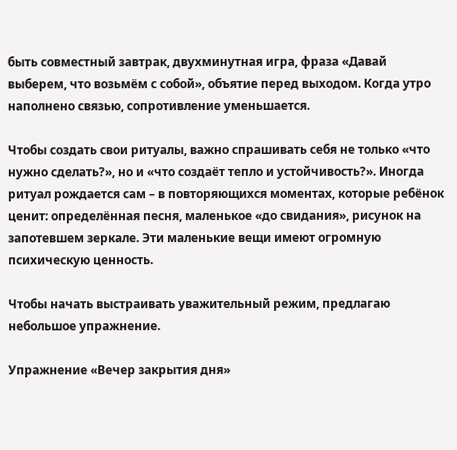быть совместный завтрак, двухминутная игра, фраза «Давай выберем, что возьмём с собой», объятие перед выходом. Когда утро наполнено связью, сопротивление уменьшается.

Чтобы создать свои ритуалы, важно спрашивать себя не только «что нужно сделать?», но и «что создаёт тепло и устойчивость?». Иногда ритуал рождается сам – в повторяющихся моментах, которые ребёнок ценит: определённая песня, маленькое «до свидания», рисунок на запотевшем зеркале. Эти маленькие вещи имеют огромную психическую ценность.

Чтобы начать выстраивать уважительный режим, предлагаю небольшое упражнение.

Упражнение «Вечер закрытия дня»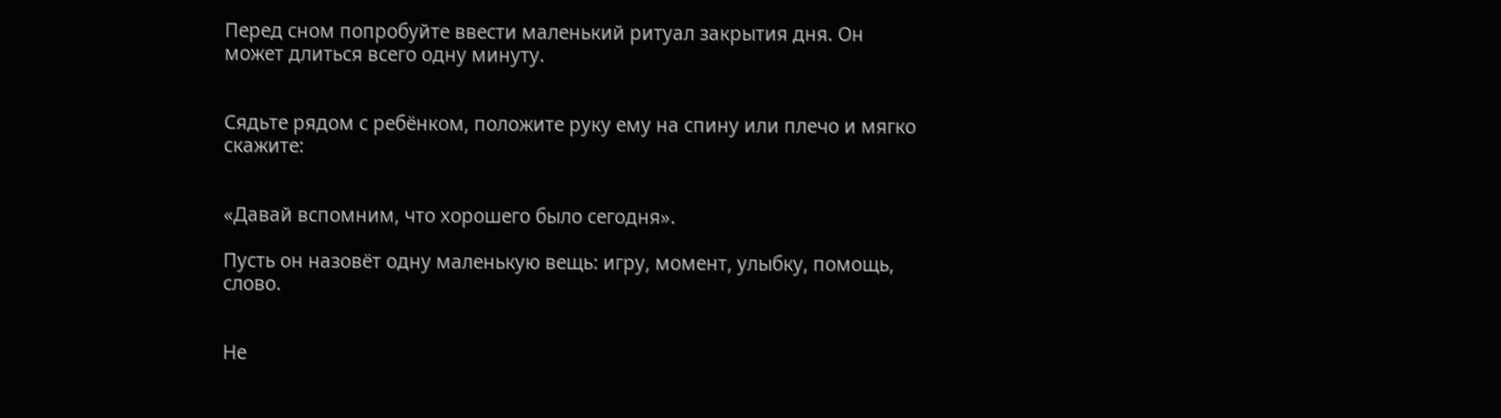Перед сном попробуйте ввести маленький ритуал закрытия дня. Он может длиться всего одну минуту.


Сядьте рядом с ребёнком, положите руку ему на спину или плечо и мягко скажите:


«Давай вспомним, что хорошего было сегодня».

Пусть он назовёт одну маленькую вещь: игру, момент, улыбку, помощь, слово.


Не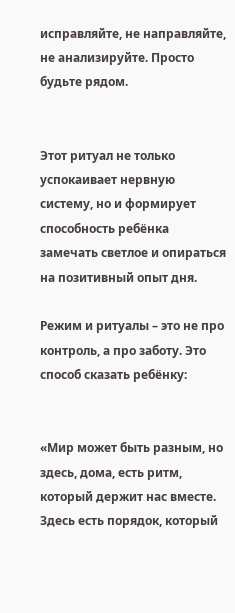исправляйте, не направляйте, не анализируйте. Просто будьте рядом.


Этот ритуал не только успокаивает нервную систему, но и формирует способность ребёнка замечать светлое и опираться на позитивный опыт дня.

Режим и ритуалы – это не про контроль, а про заботу. Это способ сказать ребёнку:


«Мир может быть разным, но здесь, дома, есть ритм, который держит нас вместе. Здесь есть порядок, который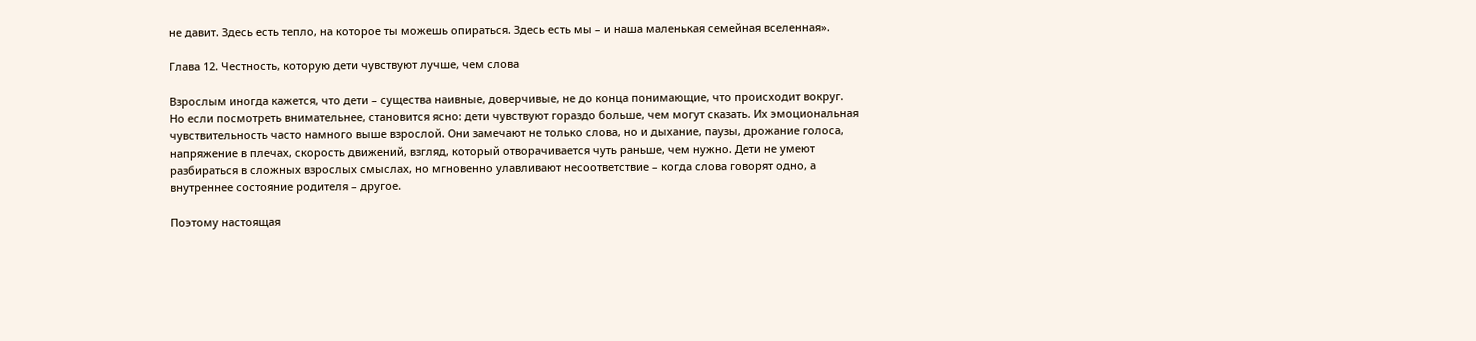не давит. Здесь есть тепло, на которое ты можешь опираться. Здесь есть мы – и наша маленькая семейная вселенная».

Глава 12. Честность, которую дети чувствуют лучше, чем слова

Взрослым иногда кажется, что дети – существа наивные, доверчивые, не до конца понимающие, что происходит вокруг. Но если посмотреть внимательнее, становится ясно: дети чувствуют гораздо больше, чем могут сказать. Их эмоциональная чувствительность часто намного выше взрослой. Они замечают не только слова, но и дыхание, паузы, дрожание голоса, напряжение в плечах, скорость движений, взгляд, который отворачивается чуть раньше, чем нужно. Дети не умеют разбираться в сложных взрослых смыслах, но мгновенно улавливают несоответствие – когда слова говорят одно, а внутреннее состояние родителя – другое.

Поэтому настоящая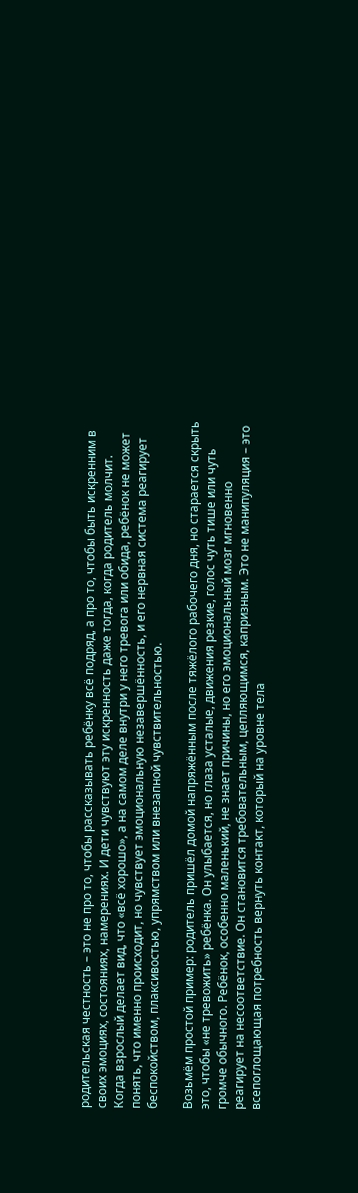родительская честность – это не про то, чтобы рассказывать ребёнку всё подряд, а про то, чтобы быть искренним в своих эмоциях, состояниях, намерениях. И дети чувствуют эту искренность даже тогда, когда родитель молчит. Когда взрослый делает вид, что «всё хорошо», а на самом деле внутри у него тревога или обида, ребёнок не может понять, что именно происходит, но чувствует эмоциональную незавершённость, и его нервная система реагирует беспокойством, плаксивостью, упрямством или внезапной чувствительностью.

Возьмём простой пример: родитель пришёл домой напряжённым после тяжёлого рабочего дня, но старается скрыть это, чтобы «не тревожить» ребёнка. Он улыбается, но глаза усталые, движения резкие, голос чуть тише или чуть громче обычного. Ребёнок, особенно маленький, не знает причины, но его эмоциональный мозг мгновенно реагирует на несоответствие. Он становится требовательным, цепляющимся, капризным. Это не манипуляция – это всепоглощающая потребность вернуть контакт, который на уровне тела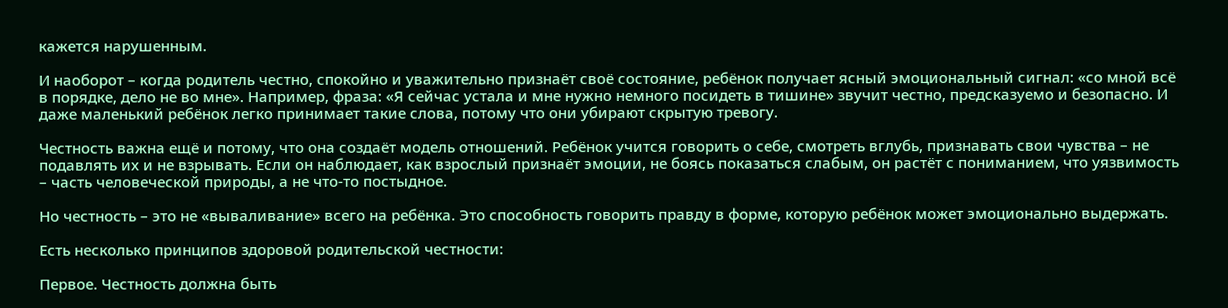кажется нарушенным.

И наоборот – когда родитель честно, спокойно и уважительно признаёт своё состояние, ребёнок получает ясный эмоциональный сигнал: «со мной всё в порядке, дело не во мне». Например, фраза: «Я сейчас устала и мне нужно немного посидеть в тишине» звучит честно, предсказуемо и безопасно. И даже маленький ребёнок легко принимает такие слова, потому что они убирают скрытую тревогу.

Честность важна ещё и потому, что она создаёт модель отношений. Ребёнок учится говорить о себе, смотреть вглубь, признавать свои чувства – не подавлять их и не взрывать. Если он наблюдает, как взрослый признаёт эмоции, не боясь показаться слабым, он растёт с пониманием, что уязвимость – часть человеческой природы, а не что-то постыдное.

Но честность – это не «вываливание» всего на ребёнка. Это способность говорить правду в форме, которую ребёнок может эмоционально выдержать.

Есть несколько принципов здоровой родительской честности:

Первое. Честность должна быть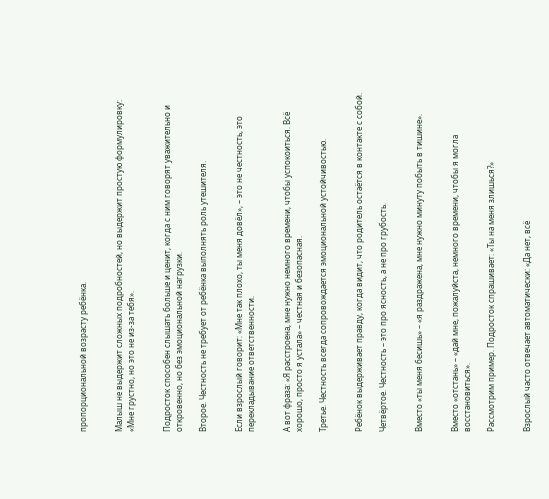пропорциональной возрасту ребёнка.


Малыш не выдержит сложных подробностей, но выдержит простую формулировку: «Мне грустно, но это не из-за тебя».


Подросток способен слышать больше и ценит, когда с ним говорят уважительно и откровенно, но без эмоциональной нагрузки.

Второе. Честность не требует от ребёнка выполнять роль утешителя.


Если взрослый говорит: «Мне так плохо, ты меня довёл», – это не честность, это перекладывание ответственности.


А вот фраза: «Я расстроена, мне нужно немного времени, чтобы успокоиться. Всё хорошо, просто я устала» – честная и безопасная.

Третье. Честность всегда сопровождается эмоциональной устойчивостью.


Ребёнок выдерживает правду, когда видит, что родитель остаётся в контакте с собой.

Четвёртое. Честность – это про ясность, а не про грубость.


Вместо «ты меня бесишь» – «я раздражена, мне нужно минуту побыть в тишине».


Вместо «отстань» – «дай мне, пожалуйста, немного времени, чтобы я могла восстановиться».

Рассмотрим пример. Подросток спрашивает: «Ты на меня злишься?»


Взрослый часто отвечает автоматически: «Да нет, всё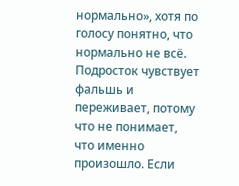нормально», хотя по голосу понятно, что нормально не всё. Подросток чувствует фальшь и переживает, потому что не понимает, что именно произошло. Если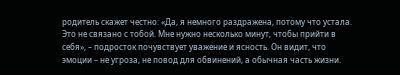родитель скажет честно: «Да, я немного раздражена, потому что устала. Это не связано с тобой. Мне нужно несколько минут, чтобы прийти в себя», – подросток почувствует уважение и ясность. Он видит, что эмоции – не угроза, не повод для обвинений, а обычная часть жизни.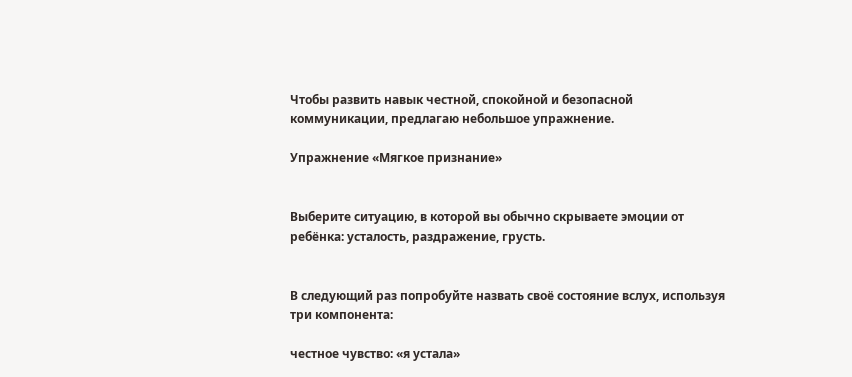Чтобы развить навык честной, спокойной и безопасной коммуникации, предлагаю небольшое упражнение.

Упражнение «Мягкое признание»


Выберите ситуацию, в которой вы обычно скрываете эмоции от ребёнка: усталость, раздражение, грусть.


В следующий раз попробуйте назвать своё состояние вслух, используя три компонента:

честное чувство: «я устала»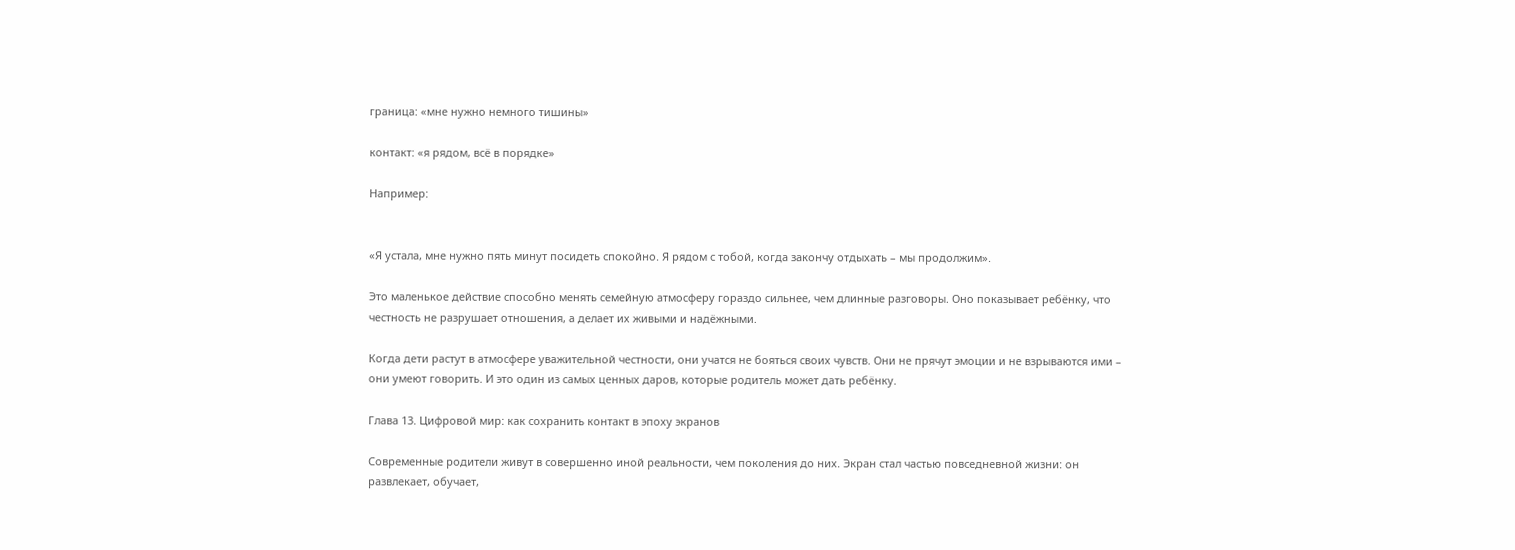граница: «мне нужно немного тишины»

контакт: «я рядом, всё в порядке»

Например:


«Я устала, мне нужно пять минут посидеть спокойно. Я рядом с тобой, когда закончу отдыхать – мы продолжим».

Это маленькое действие способно менять семейную атмосферу гораздо сильнее, чем длинные разговоры. Оно показывает ребёнку, что честность не разрушает отношения, а делает их живыми и надёжными.

Когда дети растут в атмосфере уважительной честности, они учатся не бояться своих чувств. Они не прячут эмоции и не взрываются ими – они умеют говорить. И это один из самых ценных даров, которые родитель может дать ребёнку.

Глава 13. Цифровой мир: как сохранить контакт в эпоху экранов

Современные родители живут в совершенно иной реальности, чем поколения до них. Экран стал частью повседневной жизни: он развлекает, обучает,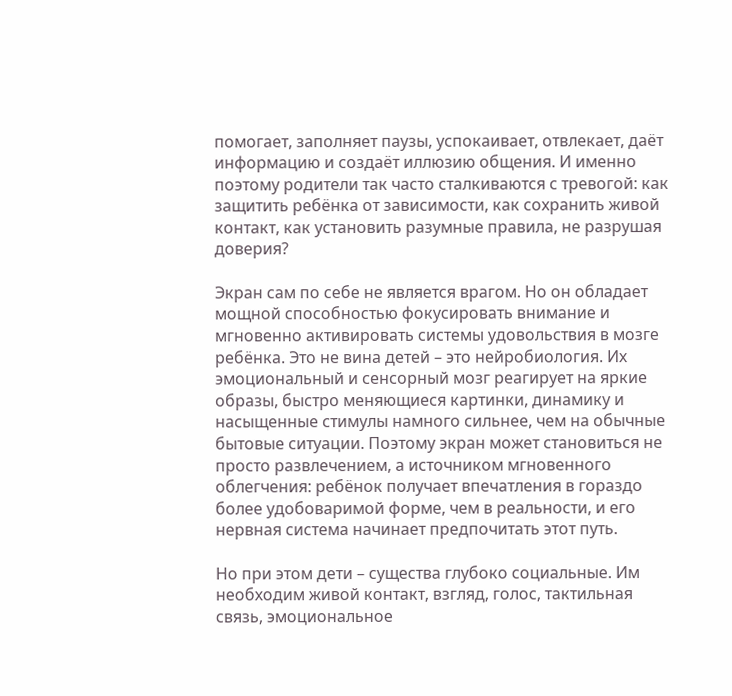помогает, заполняет паузы, успокаивает, отвлекает, даёт информацию и создаёт иллюзию общения. И именно поэтому родители так часто сталкиваются с тревогой: как защитить ребёнка от зависимости, как сохранить живой контакт, как установить разумные правила, не разрушая доверия?

Экран сам по себе не является врагом. Но он обладает мощной способностью фокусировать внимание и мгновенно активировать системы удовольствия в мозге ребёнка. Это не вина детей – это нейробиология. Их эмоциональный и сенсорный мозг реагирует на яркие образы, быстро меняющиеся картинки, динамику и насыщенные стимулы намного сильнее, чем на обычные бытовые ситуации. Поэтому экран может становиться не просто развлечением, а источником мгновенного облегчения: ребёнок получает впечатления в гораздо более удобоваримой форме, чем в реальности, и его нервная система начинает предпочитать этот путь.

Но при этом дети – существа глубоко социальные. Им необходим живой контакт, взгляд, голос, тактильная связь, эмоциональное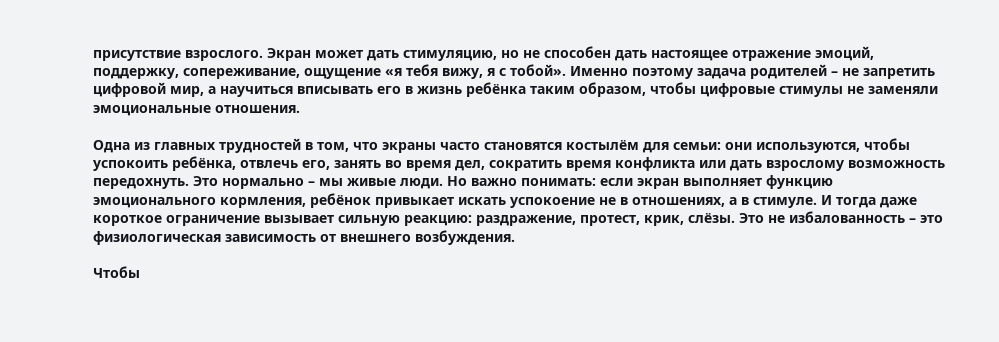присутствие взрослого. Экран может дать стимуляцию, но не способен дать настоящее отражение эмоций, поддержку, сопереживание, ощущение «я тебя вижу, я с тобой». Именно поэтому задача родителей – не запретить цифровой мир, а научиться вписывать его в жизнь ребёнка таким образом, чтобы цифровые стимулы не заменяли эмоциональные отношения.

Одна из главных трудностей в том, что экраны часто становятся костылём для семьи: они используются, чтобы успокоить ребёнка, отвлечь его, занять во время дел, сократить время конфликта или дать взрослому возможность передохнуть. Это нормально – мы живые люди. Но важно понимать: если экран выполняет функцию эмоционального кормления, ребёнок привыкает искать успокоение не в отношениях, а в стимуле. И тогда даже короткое ограничение вызывает сильную реакцию: раздражение, протест, крик, слёзы. Это не избалованность – это физиологическая зависимость от внешнего возбуждения.

Чтобы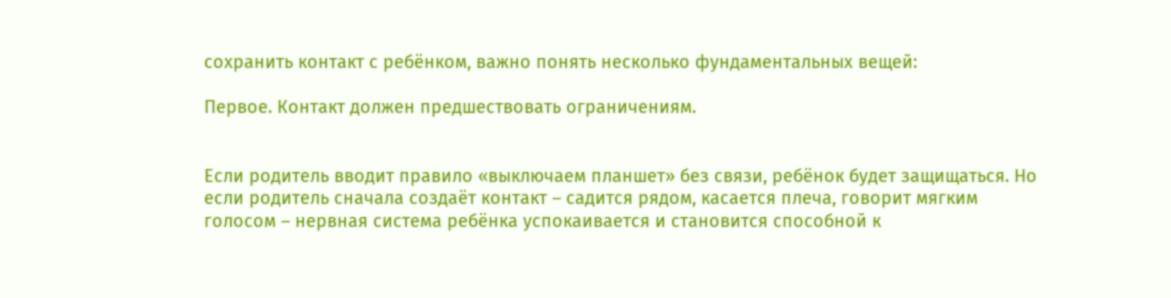сохранить контакт с ребёнком, важно понять несколько фундаментальных вещей:

Первое. Контакт должен предшествовать ограничениям.


Если родитель вводит правило «выключаем планшет» без связи, ребёнок будет защищаться. Но если родитель сначала создаёт контакт – садится рядом, касается плеча, говорит мягким голосом – нервная система ребёнка успокаивается и становится способной к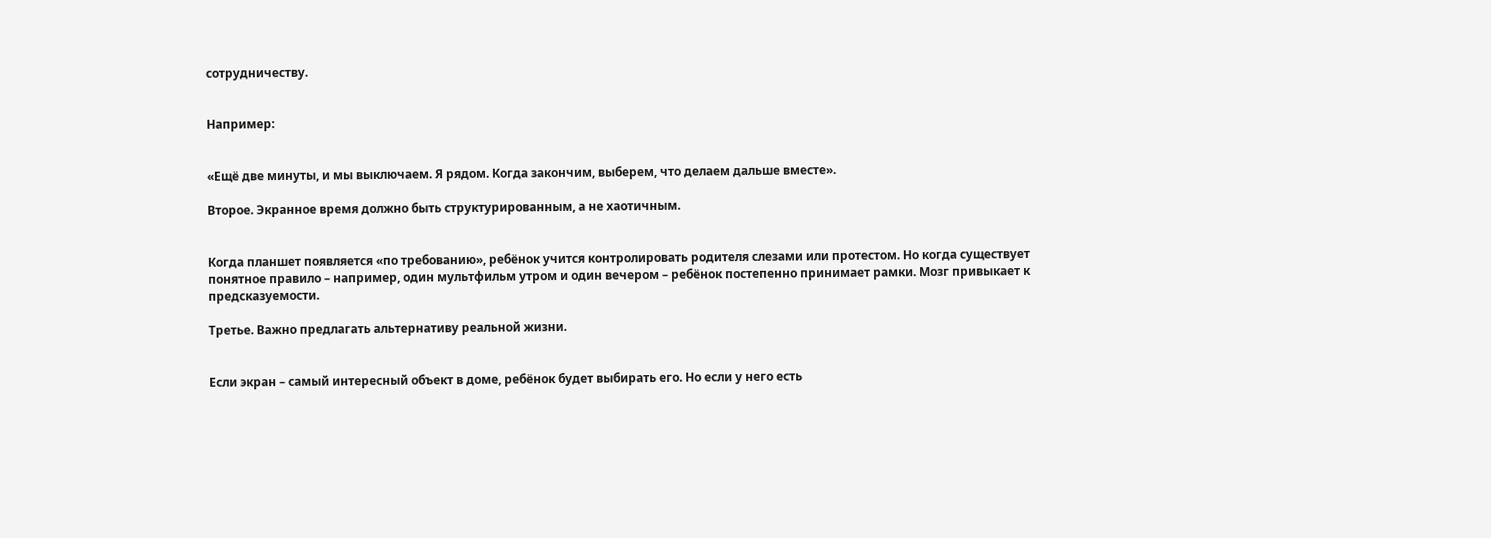сотрудничеству.


Например:


«Ещё две минуты, и мы выключаем. Я рядом. Когда закончим, выберем, что делаем дальше вместе».

Второе. Экранное время должно быть структурированным, а не хаотичным.


Когда планшет появляется «по требованию», ребёнок учится контролировать родителя слезами или протестом. Но когда существует понятное правило – например, один мультфильм утром и один вечером – ребёнок постепенно принимает рамки. Мозг привыкает к предсказуемости.

Третье. Важно предлагать альтернативу реальной жизни.


Если экран – самый интересный объект в доме, ребёнок будет выбирать его. Но если у него есть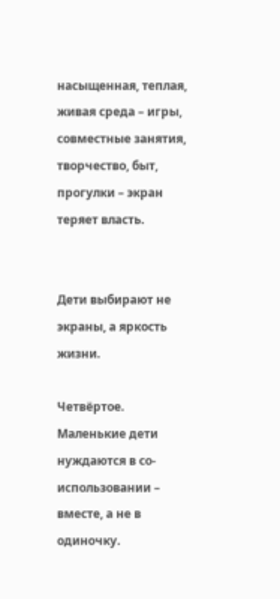насыщенная, теплая, живая среда – игры, совместные занятия, творчество, быт, прогулки – экран теряет власть.


Дети выбирают не экраны, а яркость жизни.

Четвёртое. Маленькие дети нуждаются в со-использовании – вместе, а не в одиночку.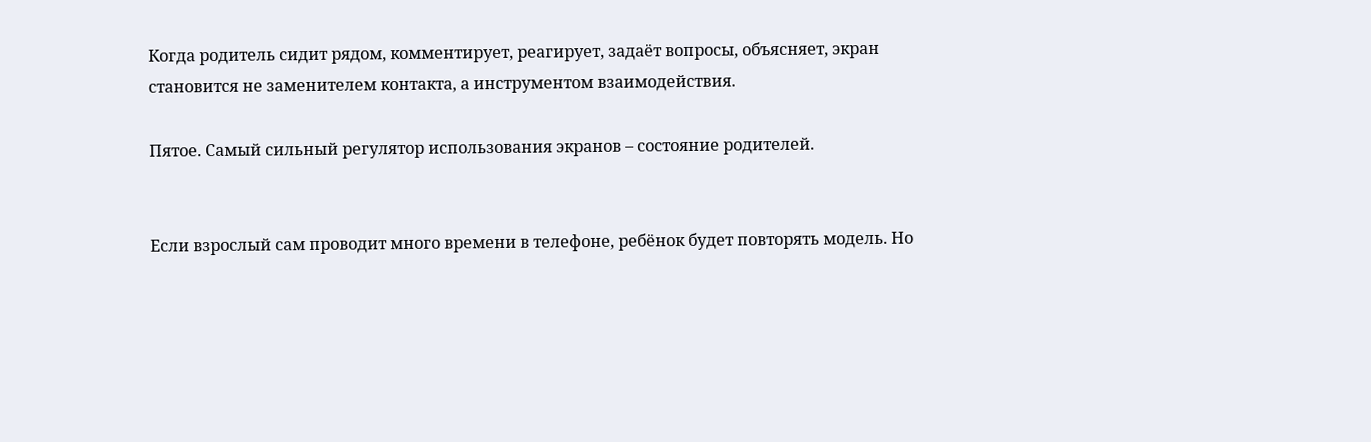Когда родитель сидит рядом, комментирует, реагирует, задаёт вопросы, объясняет, экран становится не заменителем контакта, а инструментом взаимодействия.

Пятое. Самый сильный регулятор использования экранов – состояние родителей.


Если взрослый сам проводит много времени в телефоне, ребёнок будет повторять модель. Но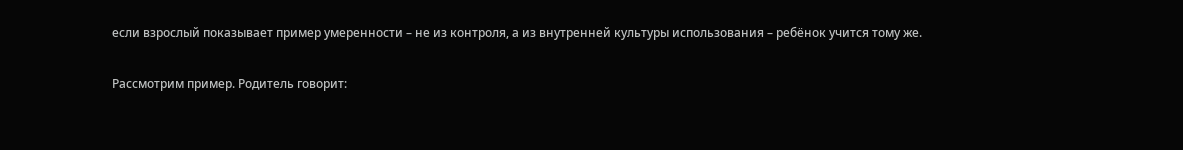если взрослый показывает пример умеренности – не из контроля, а из внутренней культуры использования – ребёнок учится тому же.

Рассмотрим пример. Родитель говорит: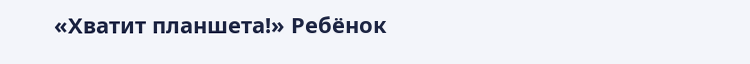«Хватит планшета!» Ребёнок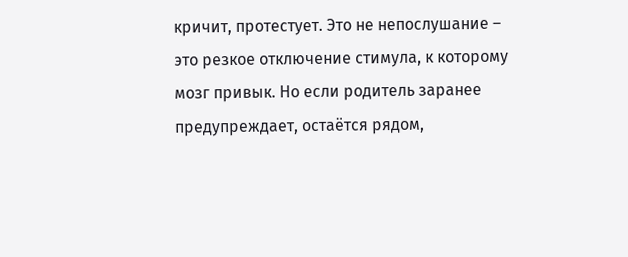кричит, протестует. Это не непослушание – это резкое отключение стимула, к которому мозг привык. Но если родитель заранее предупреждает, остаётся рядом,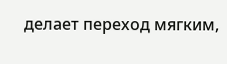делает переход мягким,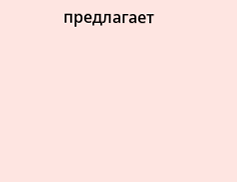предлагает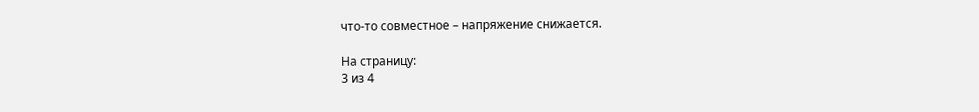что-то совместное – напряжение снижается.

На страницу:
3 из 4